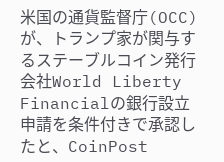米国の通貨監督庁(OCC)が、トランプ家が関与するステーブルコイン発行会社World Liberty Financialの銀行設立申請を条件付きで承認したと、CoinPost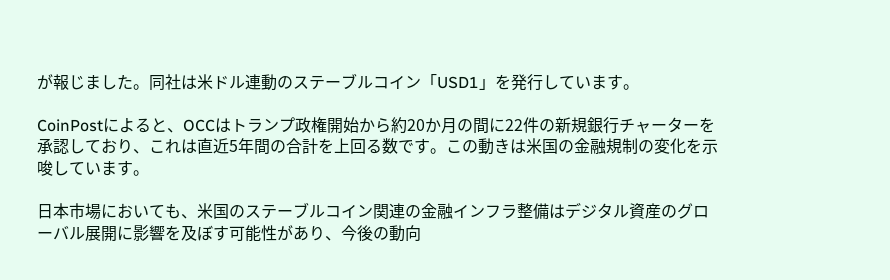が報じました。同社は米ドル連動のステーブルコイン「USD1」を発行しています。

CoinPostによると、OCCはトランプ政権開始から約20か月の間に22件の新規銀行チャーターを承認しており、これは直近5年間の合計を上回る数です。この動きは米国の金融規制の変化を示唆しています。

日本市場においても、米国のステーブルコイン関連の金融インフラ整備はデジタル資産のグローバル展開に影響を及ぼす可能性があり、今後の動向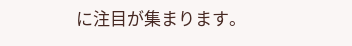に注目が集まります。